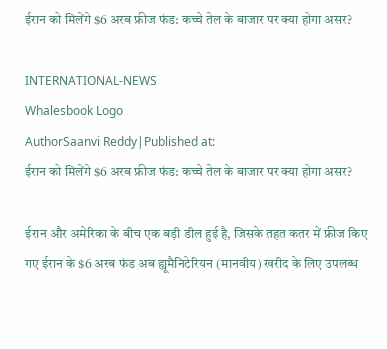ईरान को मिलेंगे $6 अरब फ्रीज फंड: कच्चे तेल के बाजार पर क्या होगा असर?

INTERNATIONAL-NEWS
Whalesbook Logo
AuthorSaanvi Reddy|Published at:
ईरान को मिलेंगे $6 अरब फ्रीज फंड: कच्चे तेल के बाजार पर क्या होगा असर?

ईरान और अमेरिका के बीच एक बड़ी डील हुई है, जिसके तहत कतर में फ्रीज किए गए ईरान के $6 अरब फंड अब ह्यूमैनिटेरियन (मानवीय) खरीद के लिए उपलब्ध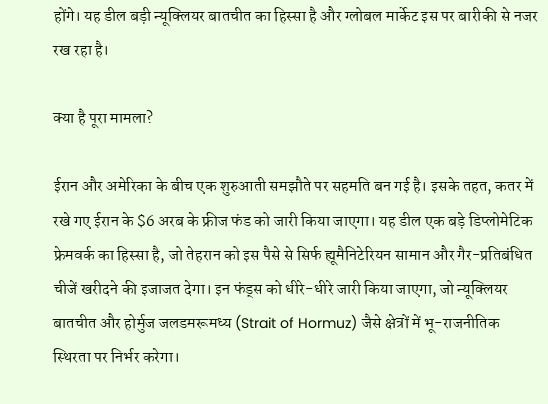होंगे। यह डील बड़ी न्यूक्लियर बातचीत का हिस्सा है और ग्लोबल मार्केट इस पर बारीकी से नजर रख रहा है।

क्या है पूरा मामला?

ईरान और अमेरिका के बीच एक शुरुआती समझौते पर सहमति बन गई है। इसके तहत, कतर में रखे गए ईरान के $6 अरब के फ्रीज फंड को जारी किया जाएगा। यह डील एक बड़े डिप्लोमेटिक फ्रेमवर्क का हिस्सा है, जो तेहरान को इस पैसे से सिर्फ ह्यूमैनिटेरियन सामान और गैर-प्रतिबंधित चीजें खरीदने की इजाजत देगा। इन फंड्स को धीरे-धीरे जारी किया जाएगा, जो न्यूक्लियर बातचीत और होर्मुज जलडमरूमध्य (Strait of Hormuz) जैसे क्षेत्रों में भू-राजनीतिक स्थिरता पर निर्भर करेगा।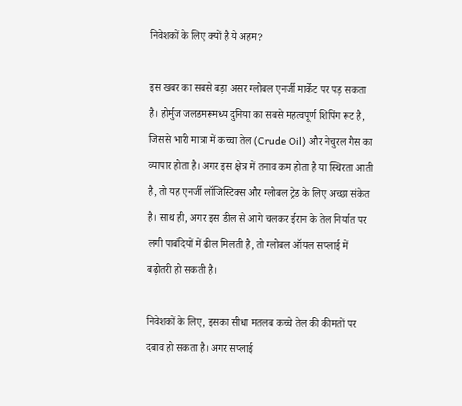निवेशकों के लिए क्यों है ये अहम?

इस खबर का सबसे बड़ा असर ग्लोबल एनर्जी मार्केट पर पड़ सकता है। होर्मुज जलडमरूमध्य दुनिया का सबसे महत्वपूर्ण शिपिंग रूट है, जिससे भारी मात्रा में कच्चा तेल (Crude Oil) और नेचुरल गैस का व्यापार होता है। अगर इस क्षेत्र में तनाव कम होता है या स्थिरता आती है, तो यह एनर्जी लॉजिस्टिक्स और ग्लोबल ट्रेड के लिए अच्छा संकेत है। साथ ही, अगर इस डील से आगे चलकर ईरान के तेल निर्यात पर लगी पाबंदियों में ढील मिलती है, तो ग्लोबल ऑयल सप्लाई में बढ़ोतरी हो सकती है।

निवेशकों के लिए, इसका सीधा मतलब कच्चे तेल की कीमतों पर दबाव हो सकता है। अगर सप्लाई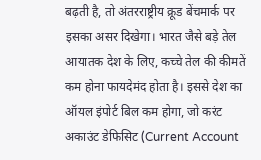बढ़ती है, तो अंतरराष्ट्रीय क्रूड बेंचमार्क पर इसका असर दिखेगा। भारत जैसे बड़े तेल आयातक देश के लिए, कच्चे तेल की कीमतें कम होना फायदेमंद होता है। इससे देश का ऑयल इंपोर्ट बिल कम होगा, जो करंट अकाउंट डेफिसिट (Current Account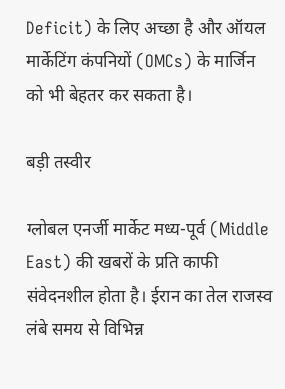Deficit) के लिए अच्छा है और ऑयल मार्केटिंग कंपनियों (OMCs) के मार्जिन को भी बेहतर कर सकता है।

बड़ी तस्वीर

ग्लोबल एनर्जी मार्केट मध्य-पूर्व (Middle East) की खबरों के प्रति काफी संवेदनशील होता है। ईरान का तेल राजस्व लंबे समय से विभिन्न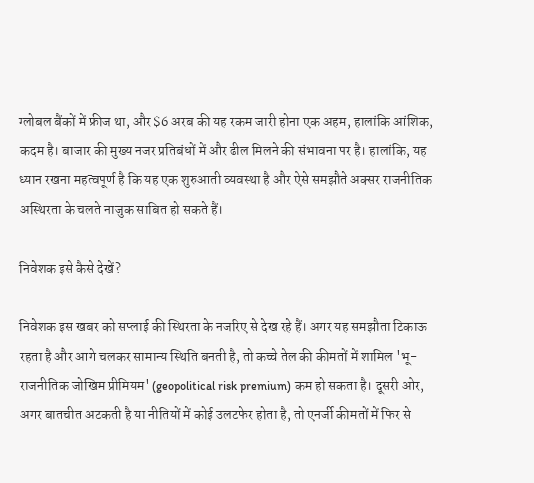ग्लोबल बैंकों में फ्रीज था, और $6 अरब की यह रकम जारी होना एक अहम, हालांकि आंशिक, कदम है। बाजार की मुख्य नजर प्रतिबंधों में और ढील मिलने की संभावना पर है। हालांकि, यह ध्यान रखना महत्वपूर्ण है कि यह एक शुरुआती व्यवस्था है और ऐसे समझौते अक्सर राजनीतिक अस्थिरता के चलते नाजुक साबित हो सकते हैं।

निवेशक इसे कैसे देखें?

निवेशक इस खबर को सप्लाई की स्थिरता के नजरिए से देख रहे हैं। अगर यह समझौता टिकाऊ रहता है और आगे चलकर सामान्य स्थिति बनती है, तो कच्चे तेल की कीमतों में शामिल 'भू-राजनीतिक जोखिम प्रीमियम' (geopolitical risk premium) कम हो सकता है। दूसरी ओर, अगर बातचीत अटकती है या नीतियों में कोई उलटफेर होता है, तो एनर्जी कीमतों में फिर से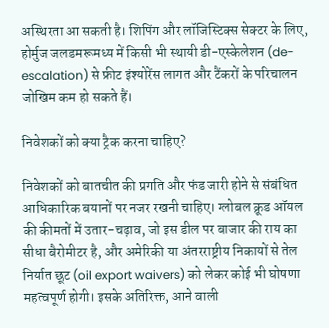अस्थिरता आ सकती है। शिपिंग और लॉजिस्टिक्स सेक्टर के लिए, होर्मुज जलडमरूमध्य में किसी भी स्थायी डी-एस्केलेशन (de-escalation) से फ्रीट इंश्योरेंस लागत और टैंकरों के परिचालन जोखिम कम हो सकते हैं।

निवेशकों को क्या ट्रैक करना चाहिए?

निवेशकों को बातचीत की प्रगति और फंड जारी होने से संबंधित आधिकारिक बयानों पर नजर रखनी चाहिए। ग्लोबल क्रूड ऑयल की कीमतों में उतार-चढ़ाव, जो इस डील पर बाजार की राय का सीधा बैरोमीटर है, और अमेरिकी या अंतरराष्ट्रीय निकायों से तेल निर्यात छूट (oil export waivers) को लेकर कोई भी घोषणा महत्वपूर्ण होगी। इसके अतिरिक्त, आने वाली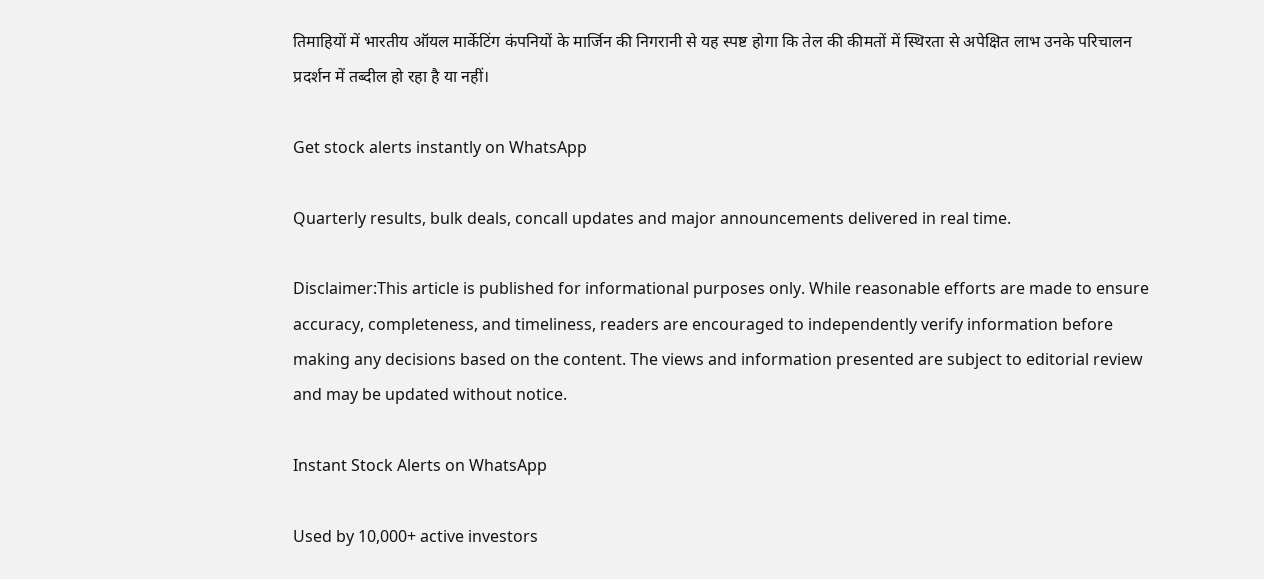तिमाहियों में भारतीय ऑयल मार्केटिंग कंपनियों के मार्जिन की निगरानी से यह स्पष्ट होगा कि तेल की कीमतों में स्थिरता से अपेक्षित लाभ उनके परिचालन प्रदर्शन में तब्दील हो रहा है या नहीं।

Get stock alerts instantly on WhatsApp

Quarterly results, bulk deals, concall updates and major announcements delivered in real time.

Disclaimer:This article is published for informational purposes only. While reasonable efforts are made to ensure accuracy, completeness, and timeliness, readers are encouraged to independently verify information before making any decisions based on the content. The views and information presented are subject to editorial review and may be updated without notice.

Instant Stock Alerts on WhatsApp

Used by 10,000+ active investors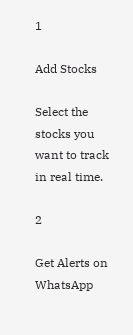1

Add Stocks

Select the stocks you want to track in real time.

2

Get Alerts on WhatsApp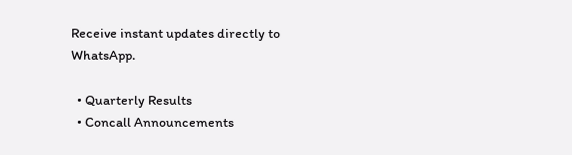Receive instant updates directly to WhatsApp.

  • Quarterly Results
  • Concall Announcements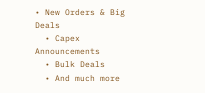• New Orders & Big Deals
  • Capex Announcements
  • Bulk Deals
  • And much more